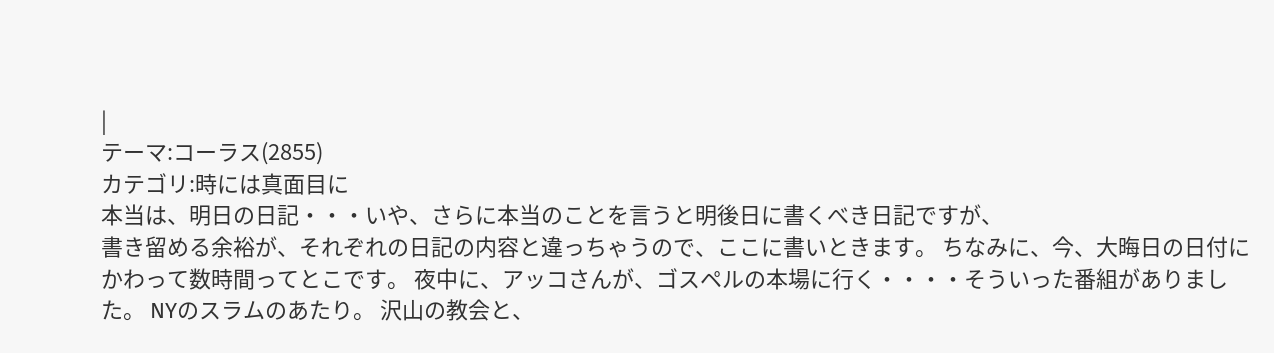|
テーマ:コーラス(2855)
カテゴリ:時には真面目に
本当は、明日の日記・・・いや、さらに本当のことを言うと明後日に書くべき日記ですが、
書き留める余裕が、それぞれの日記の内容と違っちゃうので、ここに書いときます。 ちなみに、今、大晦日の日付にかわって数時間ってとこです。 夜中に、アッコさんが、ゴスペルの本場に行く・・・・そういった番組がありました。 NYのスラムのあたり。 沢山の教会と、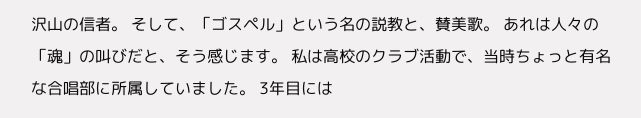沢山の信者。 そして、「ゴスペル」という名の説教と、賛美歌。 あれは人々の「魂」の叫びだと、そう感じます。 私は高校のクラブ活動で、当時ちょっと有名な合唱部に所属していました。 3年目には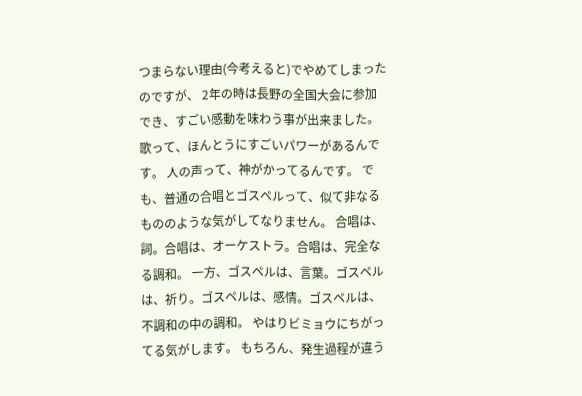つまらない理由(今考えると)でやめてしまったのですが、 2年の時は長野の全国大会に参加でき、すごい感動を味わう事が出来ました。 歌って、ほんとうにすごいパワーがあるんです。 人の声って、神がかってるんです。 でも、普通の合唱とゴスペルって、似て非なるもののような気がしてなりません。 合唱は、詞。合唱は、オーケストラ。合唱は、完全なる調和。 一方、ゴスペルは、言葉。ゴスペルは、祈り。ゴスペルは、感情。ゴスペルは、不調和の中の調和。 やはりビミョウにちがってる気がします。 もちろん、発生過程が違う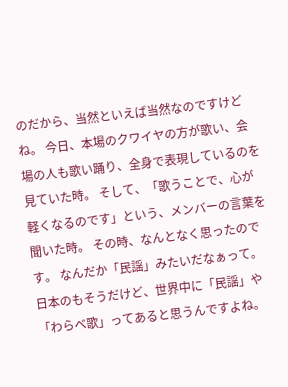のだから、当然といえば当然なのですけどね。 今日、本場のクワイヤの方が歌い、会場の人も歌い踊り、全身で表現しているのを見ていた時。 そして、「歌うことで、心が軽くなるのです」という、メンバーの言葉を聞いた時。 その時、なんとなく思ったのです。 なんだか「民謡」みたいだなぁって。 日本のもそうだけど、世界中に「民謡」や「わらべ歌」ってあると思うんですよね。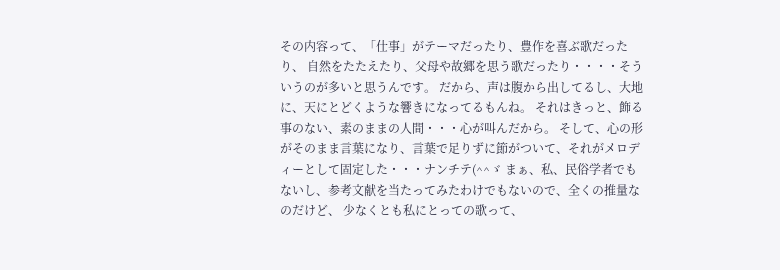その内容って、「仕事」がテーマだったり、豊作を喜ぶ歌だったり、 自然をたたえたり、父母や故郷を思う歌だったり・・・・そういうのが多いと思うんです。 だから、声は腹から出してるし、大地に、天にとどくような響きになってるもんね。 それはきっと、飾る事のない、素のままの人間・・・心が叫んだから。 そして、心の形がそのまま言葉になり、言葉で足りずに節がついて、それがメロディーとして固定した・・・ナンチテ(^^ゞ まぁ、私、民俗学者でもないし、参考文献を当たってみたわけでもないので、全くの推量なのだけど、 少なくとも私にとっての歌って、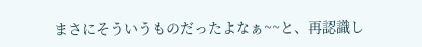まさにそういうものだったよなぁ~~と、再認識し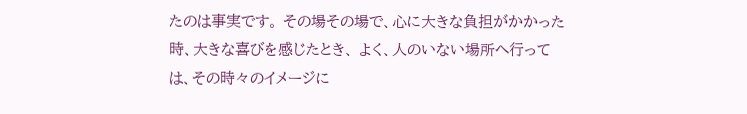たのは事実です。 その場その場で、心に大きな負担がかかった時、大きな喜びを感じたとき、 よく、人のいない場所へ行っては、その時々のイメージに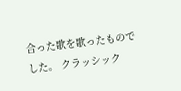合った歌を歌ったものでした。 クラッシック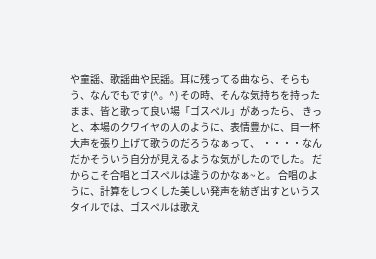や童謡、歌謡曲や民謡。耳に残ってる曲なら、そらもう、なんでもです(^。^) その時、そんな気持ちを持ったまま、皆と歌って良い場「ゴスペル」があったら、 きっと、本場のクワイヤの人のように、表情豊かに、目一杯大声を張り上げて歌うのだろうなぁって、 ・・・・なんだかそういう自分が見えるような気がしたのでした。 だからこそ合唱とゴスペルは違うのかなぁ~と。 合唱のように、計算をしつくした美しい発声を紡ぎ出すというスタイルでは、ゴスペルは歌え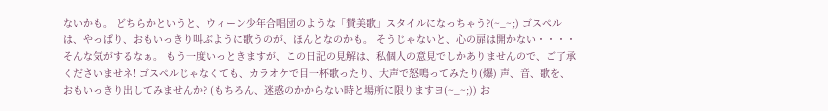ないかも。 どちらかというと、ウィーン少年合唱団のような「賛美歌」スタイルになっちゃう?(~_~;) ゴスペルは、やっぱり、おもいっきり叫ぶように歌うのが、ほんとなのかも。 そうじゃないと、心の扉は開かない・・・・そんな気がするなぁ。 もう一度いっときますが、この日記の見解は、私個人の意見でしかありませんので、ご了承くださいませネ! ゴスペルじゃなくても、カラオケで目一杯歌ったり、大声で怒鳴ってみたり(爆) 声、音、歌を、おもいっきり出してみませんか? (もちろん、迷惑のかからない時と場所に限りますヨ(~_~;)) お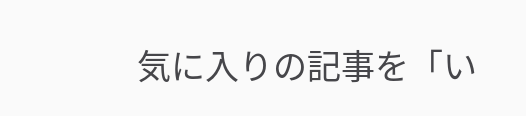気に入りの記事を「い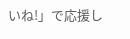いね!」で応援し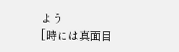よう
[時には真面目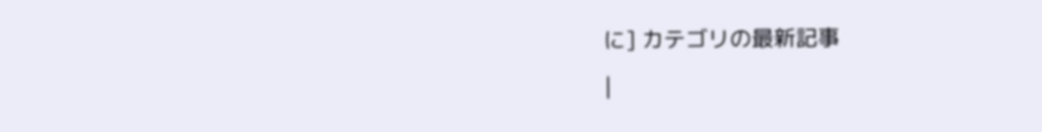に] カテゴリの最新記事
|